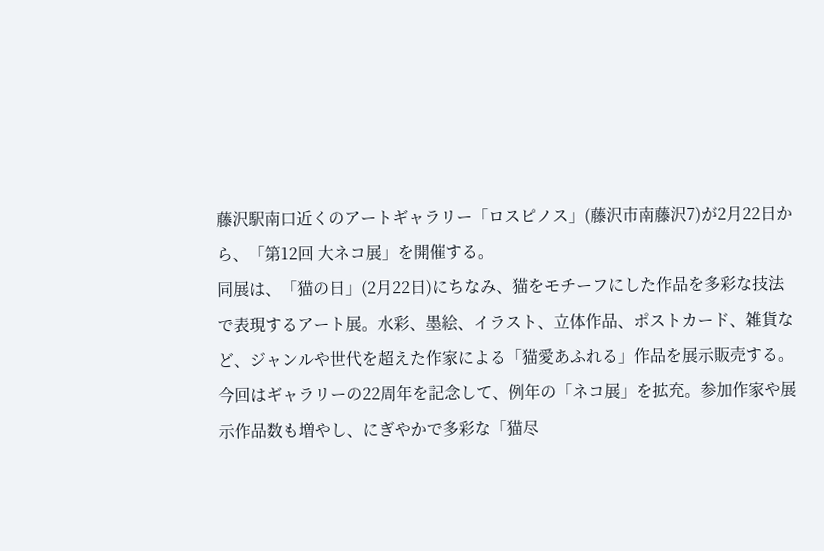藤沢駅南口近くのアートギャラリー「ロスピノス」(藤沢市南藤沢7)が2月22日から、「第12回 大ネコ展」を開催する。
同展は、「猫の日」(2月22日)にちなみ、猫をモチーフにした作品を多彩な技法で表現するアート展。水彩、墨絵、イラスト、立体作品、ポストカード、雑貨など、ジャンルや世代を超えた作家による「猫愛あふれる」作品を展示販売する。
今回はギャラリーの22周年を記念して、例年の「ネコ展」を拡充。参加作家や展示作品数も増やし、にぎやかで多彩な「猫尽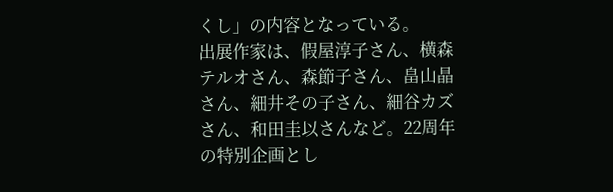くし」の内容となっている。
出展作家は、假屋淳子さん、横森テルオさん、森節子さん、畠山晶さん、細井その子さん、細谷カズさん、和田圭以さんなど。22周年の特別企画とし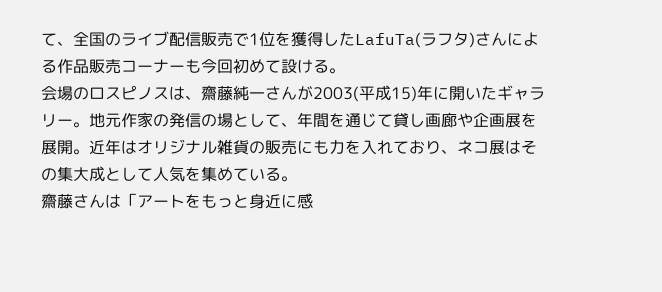て、全国のライブ配信販売で1位を獲得したLafuTa(ラフタ)さんによる作品販売コーナーも今回初めて設ける。
会場のロスピノスは、齋藤純一さんが2003(平成15)年に開いたギャラリー。地元作家の発信の場として、年間を通じて貸し画廊や企画展を展開。近年はオリジナル雑貨の販売にも力を入れており、ネコ展はその集大成として人気を集めている。
齋藤さんは「アートをもっと身近に感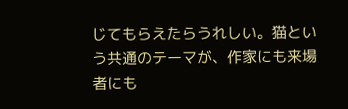じてもらえたらうれしい。猫という共通のテーマが、作家にも来場者にも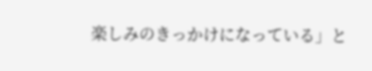楽しみのきっかけになっている」と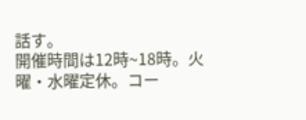話す。
開催時間は12時~18時。火曜・水曜定休。コー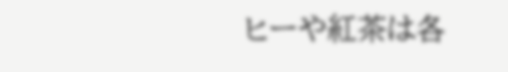ヒーや紅茶は各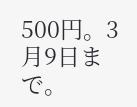500円。3月9日まで。